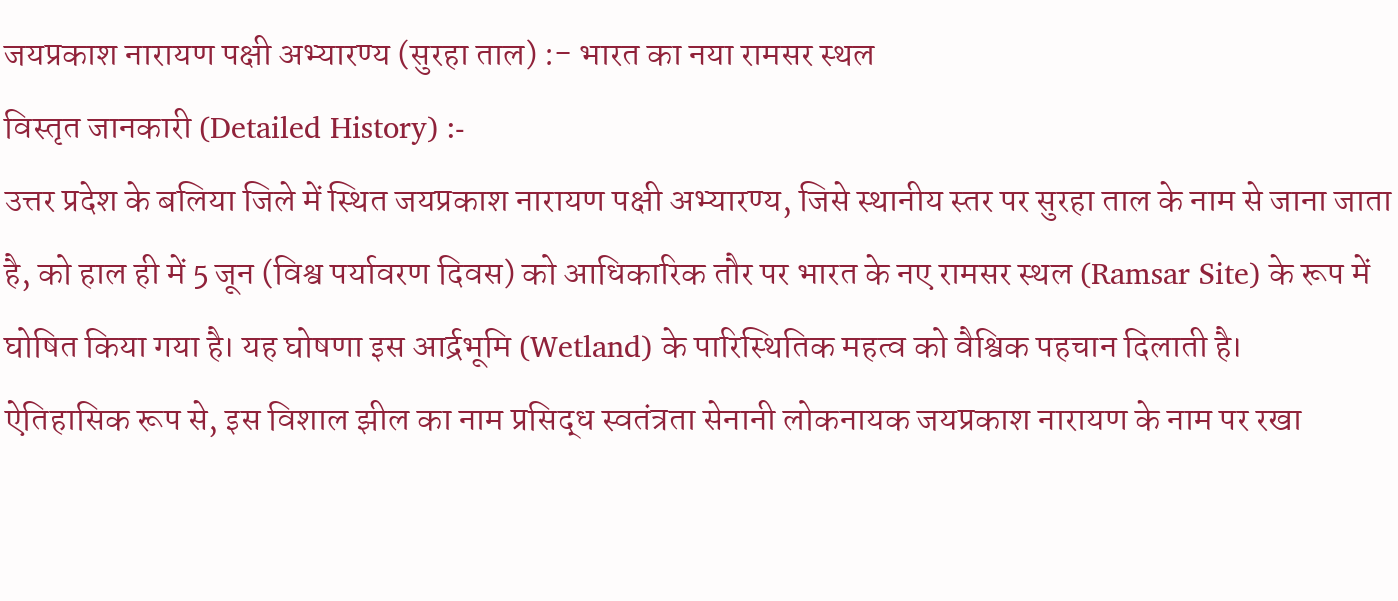जयप्रकाश नारायण पक्षी अभ्यारण्य (सुरहा ताल) :- भारत का नया रामसर स्थल
विस्तृत जानकारी (Detailed History) :-
उत्तर प्रदेश के बलिया जिले में स्थित जयप्रकाश नारायण पक्षी अभ्यारण्य, जिसे स्थानीय स्तर पर सुरहा ताल के नाम से जाना जाता है, को हाल ही में 5 जून (विश्व पर्यावरण दिवस) को आधिकारिक तौर पर भारत के नए रामसर स्थल (Ramsar Site) के रूप में घोषित किया गया है। यह घोषणा इस आर्द्रभूमि (Wetland) के पारिस्थितिक महत्व को वैश्विक पहचान दिलाती है।
ऐतिहासिक रूप से, इस विशाल झील का नाम प्रसिद्ध स्वतंत्रता सेनानी लोकनायक जयप्रकाश नारायण के नाम पर रखा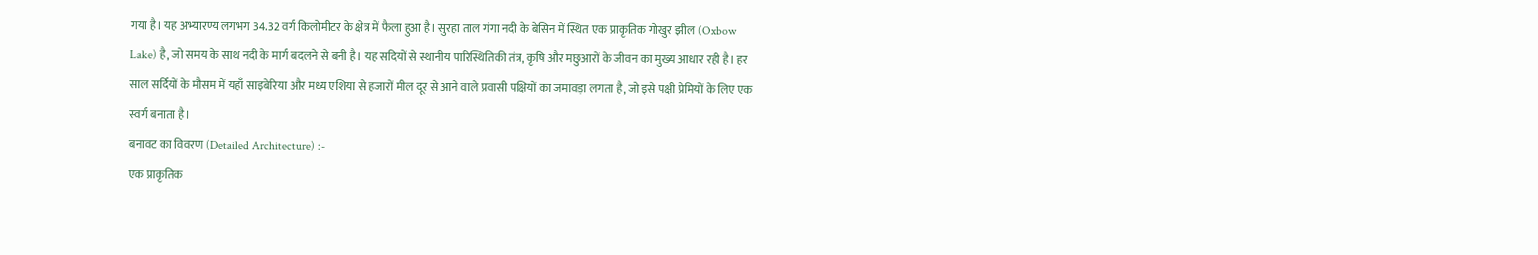गया है। यह अभ्यारण्य लगभग 34.32 वर्ग किलोमीटर के क्षेत्र में फैला हुआ है। सुरहा ताल गंगा नदी के बेसिन में स्थित एक प्राकृतिक गोखुर झील (Oxbow Lake) है, जो समय के साथ नदी के मार्ग बदलने से बनी है। यह सदियों से स्थानीय पारिस्थितिकी तंत्र, कृषि और मछुआरों के जीवन का मुख्य आधार रही है। हर साल सर्दियों के मौसम में यहाँ साइबेरिया और मध्य एशिया से हजारों मील दूर से आने वाले प्रवासी पक्षियों का जमावड़ा लगता है, जो इसे पक्षी प्रेमियों के लिए एक स्वर्ग बनाता है।
बनावट का विवरण (Detailed Architecture) :-
एक प्राकृतिक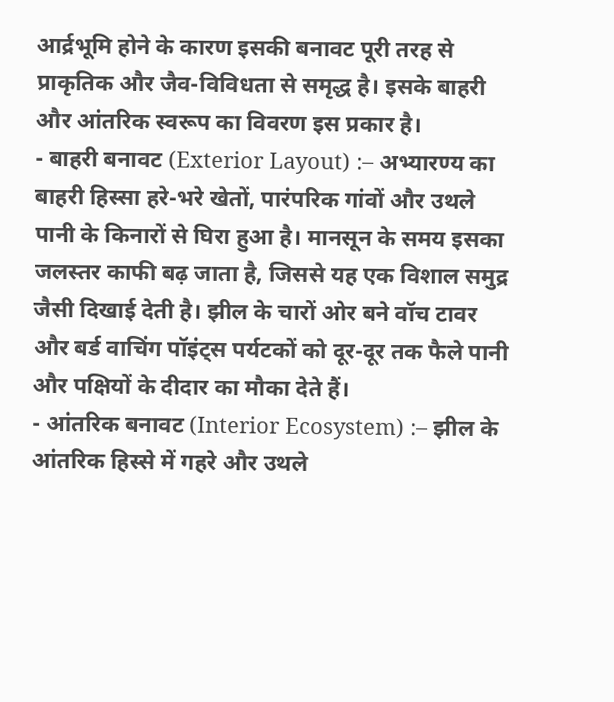आर्द्रभूमि होने के कारण इसकी बनावट पूरी तरह से प्राकृतिक और जैव-विविधता से समृद्ध है। इसके बाहरी और आंतरिक स्वरूप का विवरण इस प्रकार है।
- बाहरी बनावट (Exterior Layout) :– अभ्यारण्य का बाहरी हिस्सा हरे-भरे खेतों, पारंपरिक गांवों और उथले पानी के किनारों से घिरा हुआ है। मानसून के समय इसका जलस्तर काफी बढ़ जाता है, जिससे यह एक विशाल समुद्र जैसी दिखाई देती है। झील के चारों ओर बने वॉच टावर और बर्ड वाचिंग पॉइंट्स पर्यटकों को दूर-दूर तक फैले पानी और पक्षियों के दीदार का मौका देते हैं।
- आंतरिक बनावट (Interior Ecosystem) :– झील के आंतरिक हिस्से में गहरे और उथले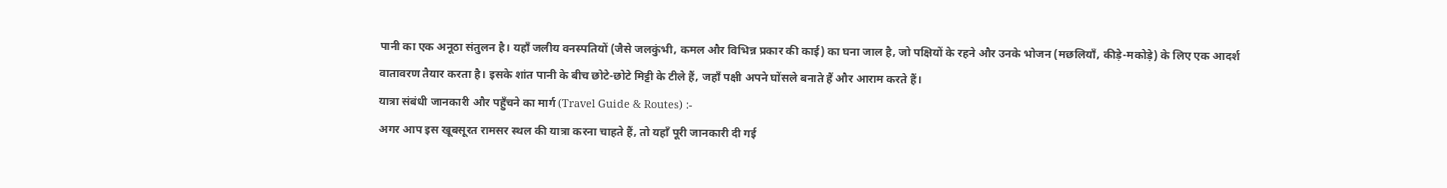पानी का एक अनूठा संतुलन है। यहाँ जलीय वनस्पतियों (जैसे जलकुंभी, कमल और विभिन्न प्रकार की काई) का घना जाल है, जो पक्षियों के रहने और उनके भोजन (मछलियाँ, कीड़े-मकोड़े) के लिए एक आदर्श वातावरण तैयार करता है। इसके शांत पानी के बीच छोटे-छोटे मिट्टी के टीले हैं, जहाँ पक्षी अपने घोंसले बनाते हैं और आराम करते हैं।
यात्रा संबंधी जानकारी और पहुँचने का मार्ग (Travel Guide & Routes) :-
अगर आप इस खूबसूरत रामसर स्थल की यात्रा करना चाहते हैं, तो यहाँ पूरी जानकारी दी गई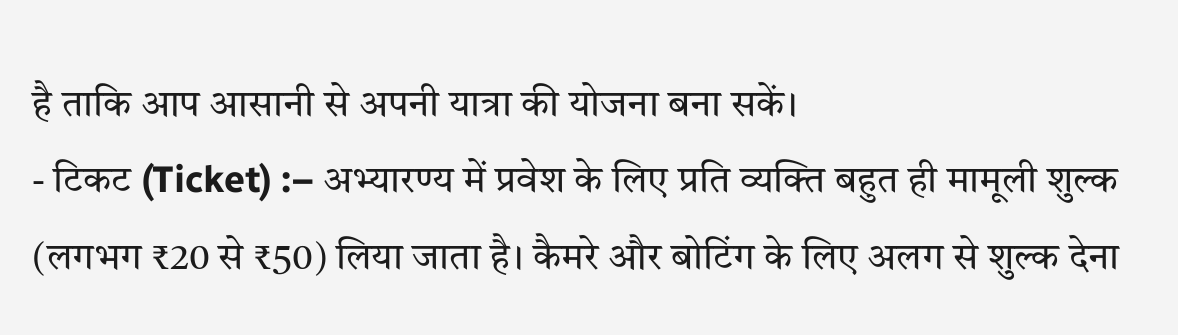है ताकि आप आसानी से अपनी यात्रा की योजना बना सकें।
- टिकट (Ticket) :– अभ्यारण्य में प्रवेश के लिए प्रति व्यक्ति बहुत ही मामूली शुल्क (लगभग ₹20 से ₹50) लिया जाता है। कैमरे और बोटिंग के लिए अलग से शुल्क देना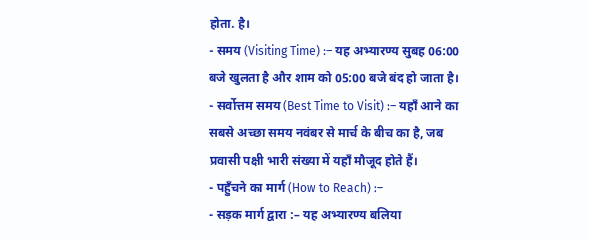होता. है।
- समय (Visiting Time) :– यह अभ्यारण्य सुबह 06:00 बजे खुलता है और शाम को 05:00 बजे बंद हो जाता है।
- सर्वोत्तम समय (Best Time to Visit) :– यहाँ आने का सबसे अच्छा समय नवंबर से मार्च के बीच का है, जब प्रवासी पक्षी भारी संख्या में यहाँ मौजूद होते हैं।
- पहुँचने का मार्ग (How to Reach) :–
- सड़क मार्ग द्वारा :– यह अभ्यारण्य बलिया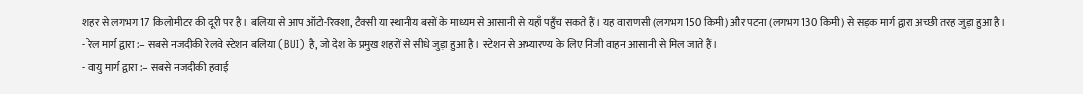शहर से लगभग 17 किलोमीटर की दूरी पर है। बलिया से आप ऑटो-रिक्शा, टैक्सी या स्थानीय बसों के माध्यम से आसानी से यहाँ पहुँच सकते हैं। यह वाराणसी (लगभग 150 किमी) और पटना (लगभग 130 किमी) से सड़क मार्ग द्वारा अच्छी तरह जुड़ा हुआ है।
- रेल मार्ग द्वारा :– सबसे नजदीकी रेलवे स्टेशन बलिया (BUI) है, जो देश के प्रमुख शहरों से सीधे जुड़ा हुआ है। स्टेशन से अभ्यारण्य के लिए निजी वाहन आसानी से मिल जाते हैं।
- वायु मार्ग द्वारा :– सबसे नजदीकी हवाई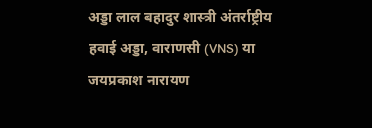अड्डा लाल बहादुर शास्त्री अंतर्राष्ट्रीय हवाई अड्डा, वाराणसी (VNS) या जयप्रकाश नारायण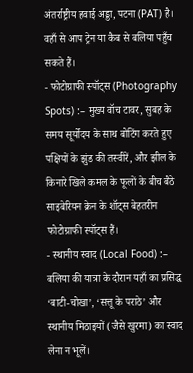अंतर्राष्ट्रीय हवाई अड्डा, पटना (PAT) है। वहाँ से आप ट्रेन या कैब से बलिया पहुँच सकते हैं।
- फोटोग्राफी स्पॉट्स (Photography Spots) :– मुख्य वॉच टावर, सुबह के समय सूर्योदय के साथ बोटिंग करते हुए पक्षियों के झुंड की तस्वीरें, और झील के किनारे खिले कमल के फूलों के बीच बैठे साइबेरियन क्रेन के शॉट्स बेहतरीन फोटोग्राफी स्पॉट्स हैं।
- स्थानीय स्वाद (Local Food) :– बलिया की यात्रा के दौरान यहाँ का प्रसिद्ध ‘बाटी-चोखा’, ‘सत्तू के पराठे’ और स्थानीय मिठाइयों (जैसे खुरमा) का स्वाद लेना न भूलें।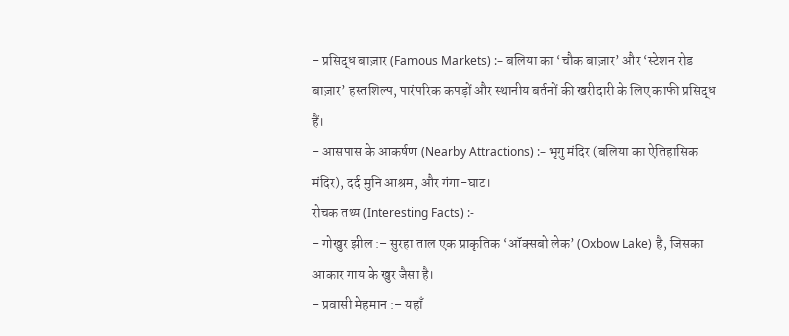- प्रसिद्ध बाज़ार (Famous Markets) :– बलिया का ‘चौक बाज़ार’ और ‘स्टेशन रोड बाज़ार’ हस्तशिल्प, पारंपरिक कपड़ों और स्थानीय बर्तनों की खरीदारी के लिए काफी प्रसिद्ध हैं।
- आसपास के आकर्षण (Nearby Attractions) :– भृगु मंदिर (बलिया का ऐतिहासिक मंदिर), दर्द मुनि आश्रम, और गंगा-घाट।
रोचक तथ्य (Interesting Facts) :-
- गोखुर झील :– सुरहा ताल एक प्राकृतिक ‘ऑक्सबो लेक’ (Oxbow Lake) है, जिसका आकार गाय के खुर जैसा है।
- प्रवासी मेहमान :– यहाँ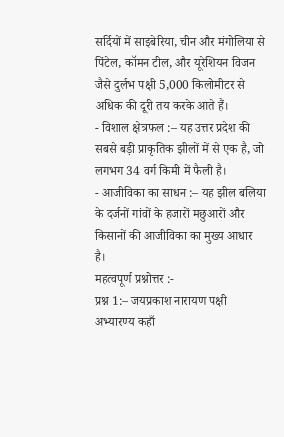सर्दियों में साइबेरिया, चीन और मंगोलिया से पिंटेल, कॉमन टील, और यूरेशियन विजन जैसे दुर्लभ पक्षी 5,000 किलोमीटर से अधिक की दूरी तय करके आते हैं।
- विशाल क्षेत्रफल :– यह उत्तर प्रदेश की सबसे बड़ी प्राकृतिक झीलों में से एक है, जो लगभग 34 वर्ग किमी में फैली है।
- आजीविका का साधन :– यह झील बलिया के दर्जनों गांवों के हजारों मछुआरों और किसानों की आजीविका का मुख्य आधार है।
महत्वपूर्ण प्रश्नोत्तर :-
प्रश्न 1:– जयप्रकाश नारायण पक्षी अभ्यारण्य कहाँ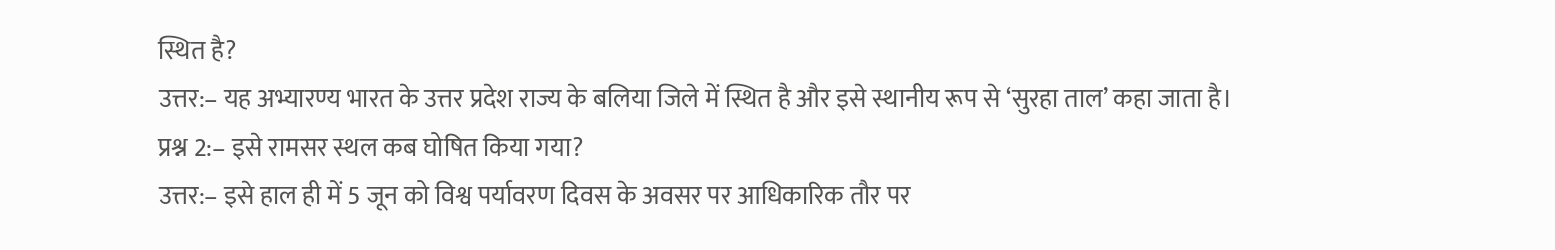स्थित है?
उत्तर:– यह अभ्यारण्य भारत के उत्तर प्रदेश राज्य के बलिया जिले में स्थित है और इसे स्थानीय रूप से ‘सुरहा ताल’ कहा जाता है।
प्रश्न 2:– इसे रामसर स्थल कब घोषित किया गया?
उत्तर:– इसे हाल ही में 5 जून को विश्व पर्यावरण दिवस के अवसर पर आधिकारिक तौर पर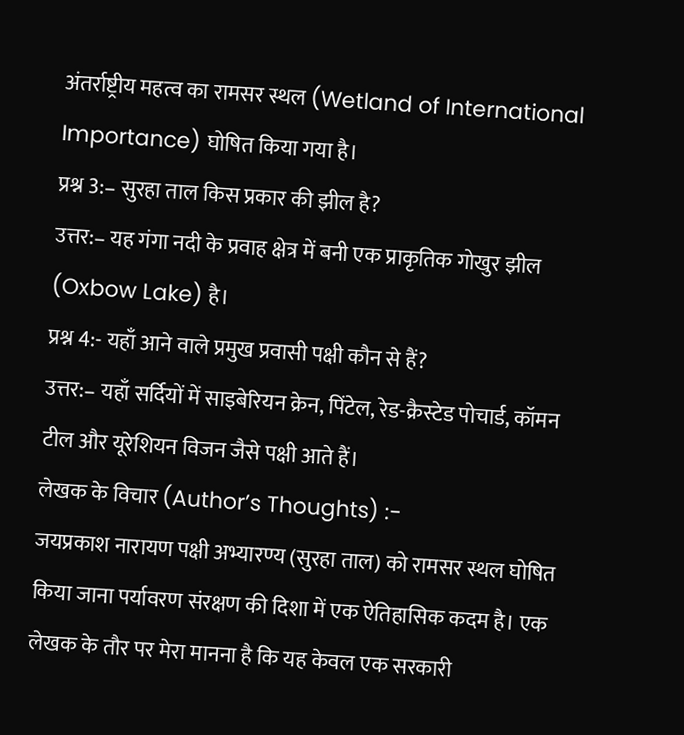अंतर्राष्ट्रीय महत्व का रामसर स्थल (Wetland of International Importance) घोषित किया गया है।
प्रश्न 3:– सुरहा ताल किस प्रकार की झील है?
उत्तर:– यह गंगा नदी के प्रवाह क्षेत्र में बनी एक प्राकृतिक गोखुर झील (Oxbow Lake) है।
प्रश्न 4:- यहाँ आने वाले प्रमुख प्रवासी पक्षी कौन से हैं?
उत्तर:– यहाँ सर्दियों में साइबेरियन क्रेन, पिंटेल, रेड-क्रैस्टेड पोचार्ड, कॉमन टील और यूरेशियन विजन जैसे पक्षी आते हैं।
लेखक के विचार (Author’s Thoughts) :-
जयप्रकाश नारायण पक्षी अभ्यारण्य (सुरहा ताल) को रामसर स्थल घोषित किया जाना पर्यावरण संरक्षण की दिशा में एक ऐतिहासिक कदम है। एक लेखक के तौर पर मेरा मानना है कि यह केवल एक सरकारी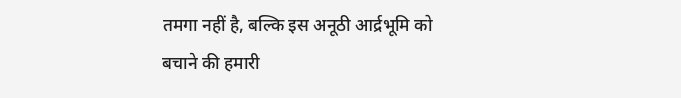तमगा नहीं है, बल्कि इस अनूठी आर्द्रभूमि को बचाने की हमारी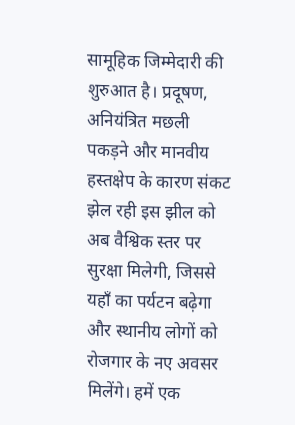सामूहिक जिम्मेदारी की शुरुआत है। प्रदूषण, अनियंत्रित मछली पकड़ने और मानवीय हस्तक्षेप के कारण संकट झेल रही इस झील को अब वैश्विक स्तर पर सुरक्षा मिलेगी, जिससे यहाँ का पर्यटन बढ़ेगा और स्थानीय लोगों को रोजगार के नए अवसर मिलेंगे। हमें एक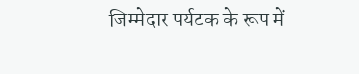जिम्मेदार पर्यटक के रूप में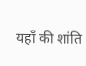यहाँ की शांति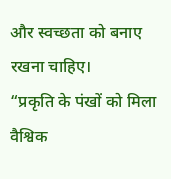और स्वच्छता को बनाए रखना चाहिए।
“प्रकृति के पंखों को मिला वैश्विक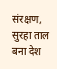संरक्षण, सुरहा ताल बना देश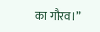का गौरव।”